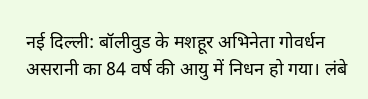नई दिल्ली: बॉलीवुड के मशहूर अभिनेता गोवर्धन असरानी का 84 वर्ष की आयु में निधन हो गया। लंबे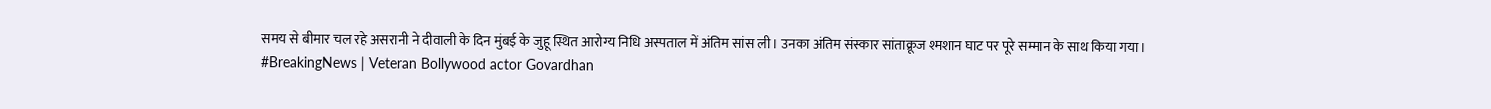समय से बीमार चल रहे असरानी ने दीवाली के दिन मुंबई के जुहू स्थित आरोग्य निधि अस्पताल में अंतिम सांस ली। उनका अंतिम संस्कार सांताक्रूज श्मशान घाट पर पूरे सम्मान के साथ किया गया।
#BreakingNews | Veteran Bollywood actor Govardhan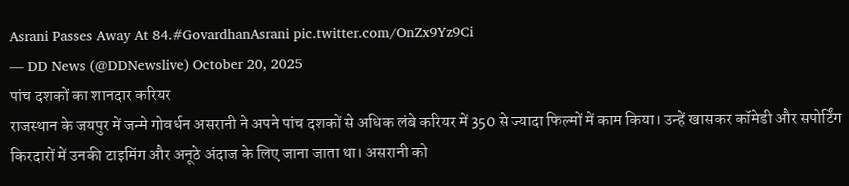Asrani Passes Away At 84.#GovardhanAsrani pic.twitter.com/OnZx9Yz9Ci
— DD News (@DDNewslive) October 20, 2025
पांच दशकों का शानदार करियर
राजस्थान के जयपुर में जन्मे गोवर्धन असरानी ने अपने पांच दशकों से अधिक लंबे करियर में 350 से ज्यादा फिल्मों में काम किया। उन्हें खासकर कॉमेडी और सपोर्टिंग किरदारों में उनकी टाइमिंग और अनूठे अंदाज के लिए जाना जाता था। असरानी को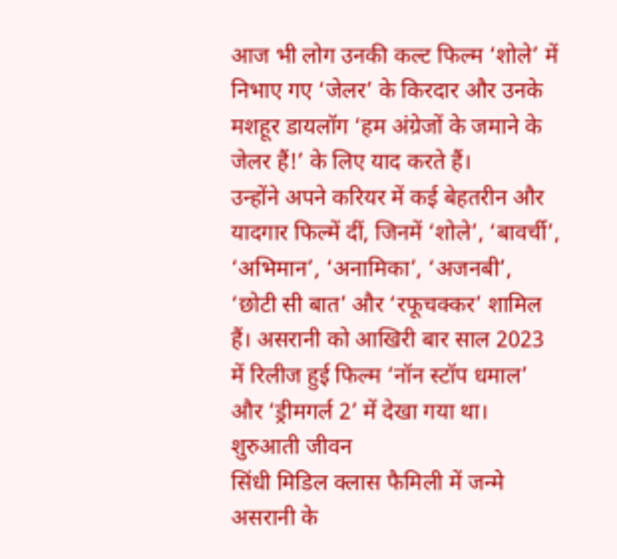आज भी लोग उनकी कल्ट फिल्म ‘शोले’ में निभाए गए ‘जेलर’ के किरदार और उनके मशहूर डायलॉग ‘हम अंग्रेजों के जमाने के जेलर हैं!’ के लिए याद करते हैं।
उन्होंने अपने करियर में कई बेहतरीन और यादगार फिल्में दीं, जिनमें ‘शोले’, ‘बावर्ची’, ‘अभिमान’, ‘अनामिका’, ‘अजनबी’, ‘छोटी सी बात’ और ‘रफूचक्कर’ शामिल हैं। असरानी को आखिरी बार साल 2023 में रिलीज हुई फिल्म ‘नॉन स्टॉप धमाल’ और ‘ड्रीमगर्ल 2’ में देखा गया था।
शुरुआती जीवन
सिंधी मिडिल क्लास फैमिली में जन्मे असरानी के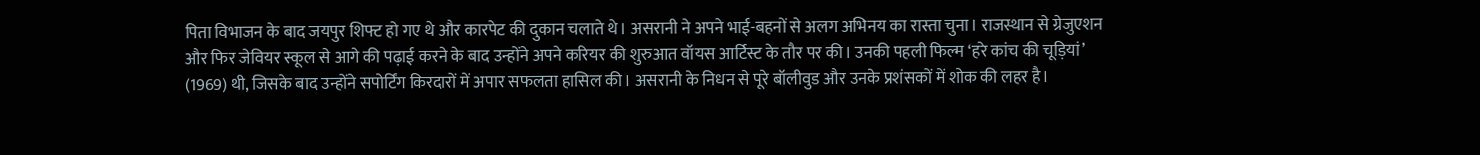पिता विभाजन के बाद जयपुर शिफ्ट हो गए थे और कारपेट की दुकान चलाते थे। असरानी ने अपने भाई-बहनों से अलग अभिनय का रास्ता चुना। राजस्थान से ग्रेजुएशन और फिर जेवियर स्कूल से आगे की पढ़ाई करने के बाद उन्होंने अपने करियर की शुरुआत वॉयस आर्टिस्ट के तौर पर की। उनकी पहली फिल्म ‘हरे कांच की चूड़ियां’ (1969) थी, जिसके बाद उन्होंने सपोर्टिंग किरदारों में अपार सफलता हासिल की। असरानी के निधन से पूरे बॉलीवुड और उनके प्रशंसकों में शोक की लहर है।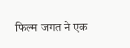फिल्म जगत ने एक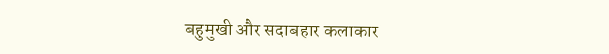बहुमुखी और सदाबहार कलाकार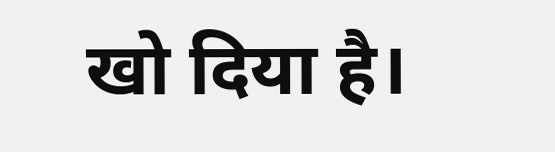खो दिया है।